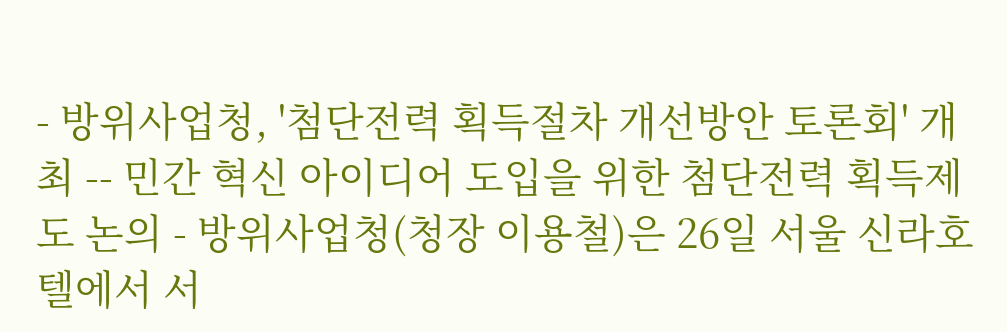- 방위사업청, '첨단전력 획득절차 개선방안 토론회' 개최 -- 민간 혁신 아이디어 도입을 위한 첨단전력 획득제도 논의 - 방위사업청(청장 이용철)은 26일 서울 신라호텔에서 서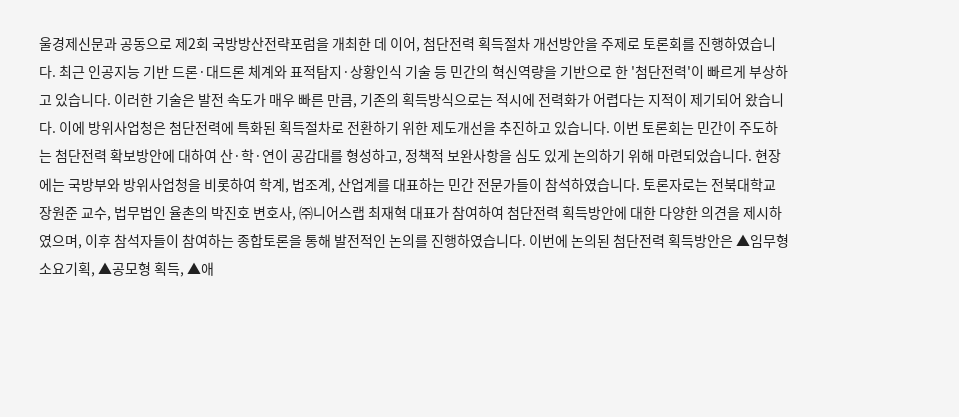울경제신문과 공동으로 제2회 국방방산전략포럼을 개최한 데 이어, 첨단전력 획득절차 개선방안을 주제로 토론회를 진행하였습니다. 최근 인공지능 기반 드론·대드론 체계와 표적탐지·상황인식 기술 등 민간의 혁신역량을 기반으로 한 '첨단전력'이 빠르게 부상하고 있습니다. 이러한 기술은 발전 속도가 매우 빠른 만큼, 기존의 획득방식으로는 적시에 전력화가 어렵다는 지적이 제기되어 왔습니다. 이에 방위사업청은 첨단전력에 특화된 획득절차로 전환하기 위한 제도개선을 추진하고 있습니다. 이번 토론회는 민간이 주도하는 첨단전력 확보방안에 대하여 산·학·연이 공감대를 형성하고, 정책적 보완사항을 심도 있게 논의하기 위해 마련되었습니다. 현장에는 국방부와 방위사업청을 비롯하여 학계, 법조계, 산업계를 대표하는 민간 전문가들이 참석하였습니다. 토론자로는 전북대학교 장원준 교수, 법무법인 율촌의 박진호 변호사, ㈜니어스랩 최재혁 대표가 참여하여 첨단전력 획득방안에 대한 다양한 의견을 제시하였으며, 이후 참석자들이 참여하는 종합토론을 통해 발전적인 논의를 진행하였습니다. 이번에 논의된 첨단전력 획득방안은 ▲임무형 소요기획, ▲공모형 획득, ▲애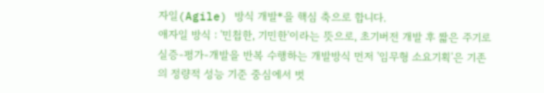자일(Agile) 방식 개발*을 핵심 축으로 합니다.
애자일 방식 : '민첩한, 기민한'이라는 뜻으로, 초기버전 개발 후 짧은 주기로 실증-평가-개발을 반복 수행하는 개발방식 먼저 '임무형 소요기획'은 기존의 정량적 성능 기준 중심에서 벗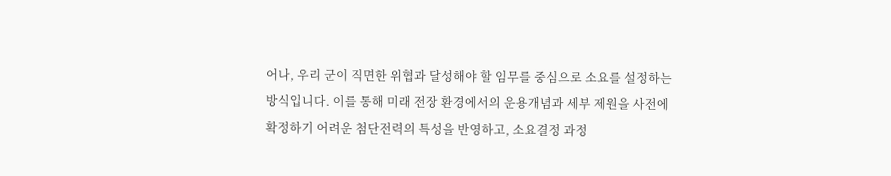어나, 우리 군이 직면한 위협과 달성해야 할 임무를 중심으로 소요를 설정하는 방식입니다. 이를 통해 미래 전장 환경에서의 운용개념과 세부 제원을 사전에 확정하기 어려운 첨단전력의 특성을 반영하고, 소요결정 과정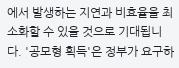에서 발생하는 지연과 비효율을 최소화할 수 있을 것으로 기대됩니다. '공모형 획득'은 정부가 요구하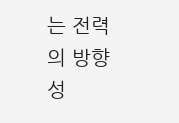는 전력의 방향성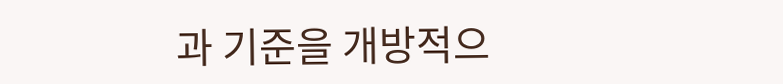과 기준을 개방적으